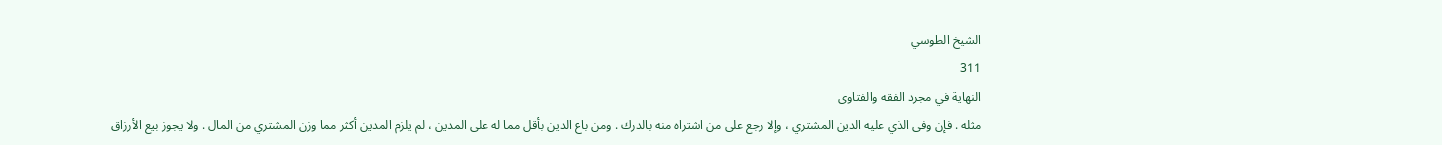الشيخ الطوسي
311
النهاية في مجرد الفقه والفتاوى
مثله . فإن وفى الذي عليه الدين المشتري ، وإلا رجع على من اشتراه منه بالدرك . ومن باع الدين بأقل مما له على المدين ، لم يلزم المدين أكثر مما وزن المشتري من المال . ولا يجوز بيع الأرزاق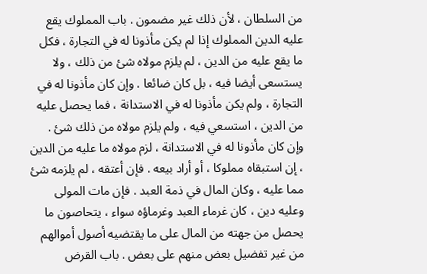من السلطان ، لأن ذلك غير مضمون . باب المملوك يقع عليه الدين المملوك إذا لم يكن مأذونا له في التجارة ، فكل ما يقع عليه من الدين ، لم يلزم مولاه شئ من ذلك ، ولا يستسعى أيضا فيه ، بل كان ضائعا . وإن كان مأذونا له في التجارة ، ولم يكن مأذونا له في الاستدانة ، فما يحصل عليه من الدين ، استسعي فيه ، ولم يلزم مولاه من ذلك شئ . وإن كان مأذونا له في الاستدانة ، لزم مولاه ما عليه من الدين ، إن استبقاه مملوكا ، أو أراد بيعه . فإن أعتقه ، لم يلزمه شئ مما عليه ، وكان المال في ذمة العبد . فإن مات المولى وعليه دين ، كان غرماء العبد وغرماؤه سواء ، يتحاصون ما يحصل من جهته من المال على ما يقتضيه أصول أموالهم من غير تفضيل بعض منهم على بعض . باب القرض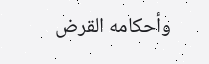وأحكامه القرض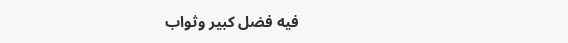فيه فضل كبير وثواب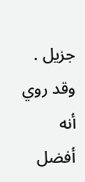جزيل . وقد روي أنه أفضل